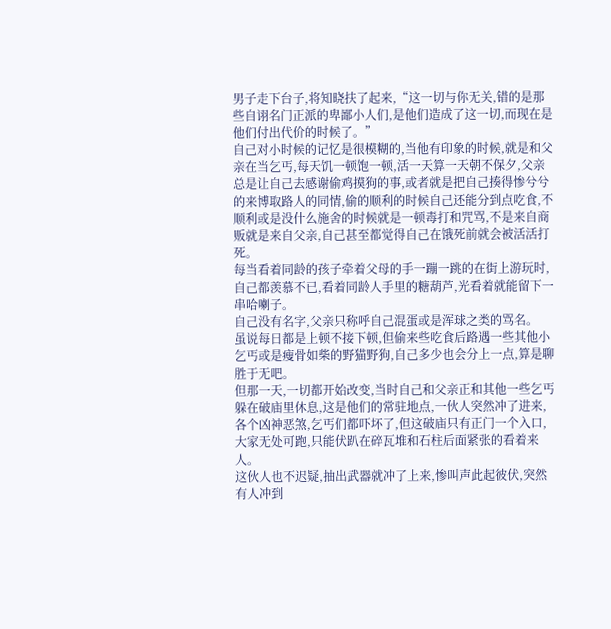男子走下台子,将知晓扶了起来,“这一切与你无关,错的是那些自诩名门正派的卑鄙小人们,是他们造成了这一切,而现在是他们付出代价的时候了。”
自己对小时候的记忆是很模糊的,当他有印象的时候,就是和父亲在当乞丐,每天饥一顿饱一顿,活一天算一天朝不保夕,父亲总是让自己去感谢偷鸡摸狗的事,或者就是把自己揍得惨兮兮的来博取路人的同情,偷的顺利的时候自己还能分到点吃食,不顺利或是没什么施舍的时候就是一顿毒打和咒骂,不是来自商贩就是来自父亲,自己甚至都觉得自己在饿死前就会被活活打死。
每当看着同龄的孩子牵着父母的手一蹦一跳的在街上游玩时,自己都羡慕不已,看着同龄人手里的糖葫芦,光看着就能留下一串哈喇子。
自己没有名字,父亲只称呼自己混蛋或是浑球之类的骂名。
虽说每日都是上顿不接下顿,但偷来些吃食后路遇一些其他小乞丐或是瘦骨如柴的野猫野狗,自己多少也会分上一点,算是聊胜于无吧。
但那一天,一切都开始改变,当时自己和父亲正和其他一些乞丐躲在破庙里休息,这是他们的常驻地点,一伙人突然冲了进来,各个凶神恶煞,乞丐们都吓坏了,但这破庙只有正门一个入口,大家无处可跑,只能伏趴在碎瓦堆和石柱后面紧张的看着来人。
这伙人也不迟疑,抽出武器就冲了上来,惨叫声此起彼伏,突然有人冲到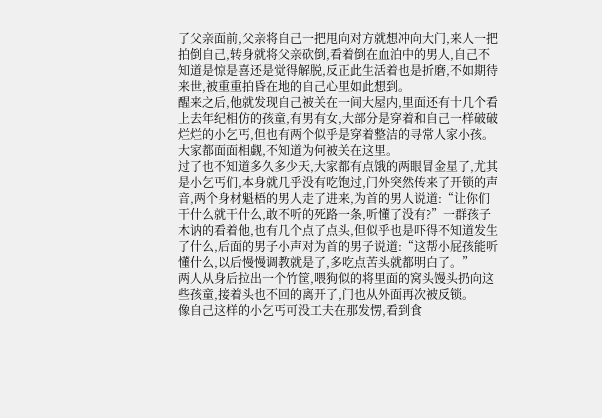了父亲面前,父亲将自己一把甩向对方就想冲向大门,来人一把拍倒自己,转身就将父亲砍倒,看着倒在血泊中的男人,自己不知道是惊是喜还是觉得解脱,反正此生活着也是折磨,不如期待来世,被重重拍昏在地的自己心里如此想到。
醒来之后,他就发现自己被关在一间大屋内,里面还有十几个看上去年纪相仿的孩童,有男有女,大部分是穿着和自己一样破破烂烂的小乞丐,但也有两个似乎是穿着整洁的寻常人家小孩。大家都面面相觑,不知道为何被关在这里。
过了也不知道多久多少天,大家都有点饿的两眼冒金星了,尤其是小乞丐们,本身就几乎没有吃饱过,门外突然传来了开锁的声音,两个身材魁梧的男人走了进来,为首的男人说道:“让你们干什么就干什么,敢不听的死路一条,听懂了没有?”一群孩子木讷的看着他,也有几个点了点头,但似乎也是吓得不知道发生了什么,后面的男子小声对为首的男子说道:“这帮小屁孩能听懂什么,以后慢慢调教就是了,多吃点苦头就都明白了。”
两人从身后拉出一个竹筐,喂狗似的将里面的窝头馒头扔向这些孩童,接着头也不回的离开了,门也从外面再次被反锁。
像自己这样的小乞丐可没工夫在那发愣,看到食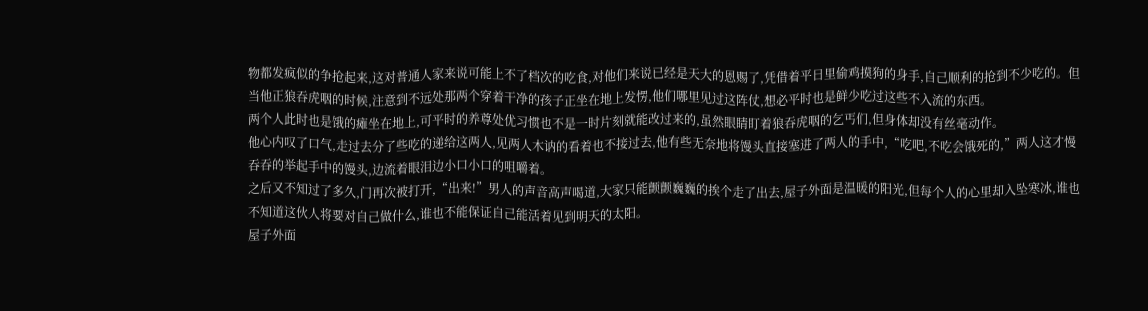物都发疯似的争抢起来,这对普通人家来说可能上不了档次的吃食,对他们来说已经是天大的恩赐了,凭借着平日里偷鸡摸狗的身手,自己顺利的抢到不少吃的。但当他正狼吞虎咽的时候,注意到不远处那两个穿着干净的孩子正坐在地上发愣,他们哪里见过这阵仗,想必平时也是鲜少吃过这些不入流的东西。
两个人此时也是饿的瘫坐在地上,可平时的养尊处优习惯也不是一时片刻就能改过来的,虽然眼睛盯着狼吞虎咽的乞丐们,但身体却没有丝毫动作。
他心内叹了口气,走过去分了些吃的递给这两人,见两人木讷的看着也不接过去,他有些无奈地将馒头直接塞进了两人的手中,“吃吧,不吃会饿死的,”两人这才慢吞吞的举起手中的馒头,边流着眼泪边小口小口的咀嚼着。
之后又不知过了多久,门再次被打开,“出来!”男人的声音高声喝道,大家只能颤颤巍巍的挨个走了出去,屋子外面是温暖的阳光,但每个人的心里却入坠寒冰,谁也不知道这伙人将要对自己做什么,谁也不能保证自己能活着见到明天的太阳。
屋子外面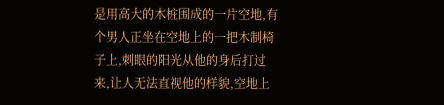是用高大的木桩围成的一片空地,有个男人正坐在空地上的一把木制椅子上,刺眼的阳光从他的身后打过来,让人无法直视他的样貌,空地上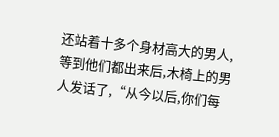还站着十多个身材高大的男人,
等到他们都出来后,木椅上的男人发话了,“从今以后,你们每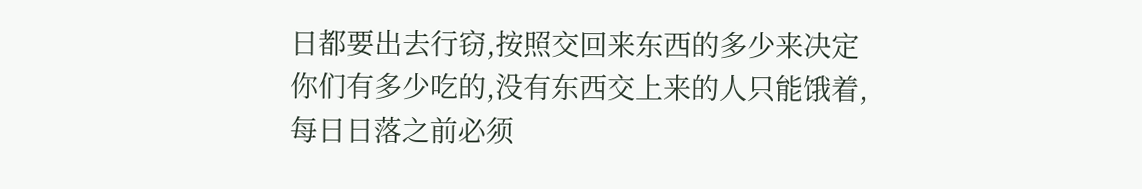日都要出去行窃,按照交回来东西的多少来决定你们有多少吃的,没有东西交上来的人只能饿着,每日日落之前必须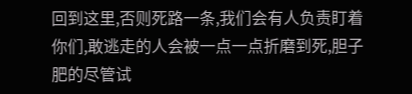回到这里,否则死路一条,我们会有人负责盯着你们,敢逃走的人会被一点一点折磨到死,胆子肥的尽管试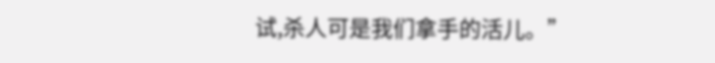试,杀人可是我们拿手的活儿。”